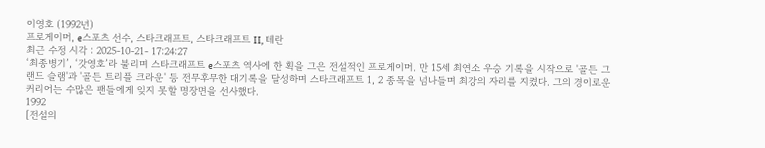이영호 (1992년)
프로게이머, e스포츠 선수, 스타크래프트, 스타크래프트 II, 테란
최근 수정 시각 : 2025-10-21- 17:24:27
‘최종병기’, ‘갓영호’라 불리며 스타크래프트 e스포츠 역사에 한 획을 그은 전설적인 프로게이머. 만 15세 최연소 우승 기록을 시작으로 '골든 그랜드 슬램'과 '골든 트리플 크라운' 등 전무후무한 대기록을 달성하며 스타크래프트 1, 2 종목을 넘나들며 최강의 자리를 지켰다. 그의 경이로운 커리어는 수많은 팬들에게 잊지 못할 명장면을 선사했다.
1992
[전설의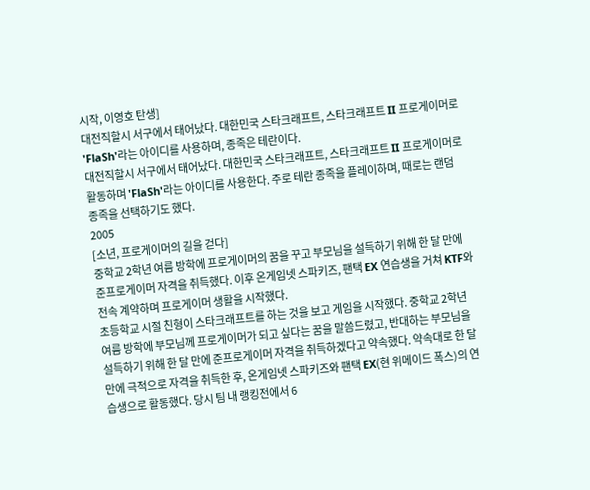시작, 이영호 탄생]
대전직할시 서구에서 태어났다. 대한민국 스타크래프트, 스타크래프트 II 프로게이머로 'FlaSh'라는 아이디를 사용하며, 종족은 테란이다.
대전직할시 서구에서 태어났다. 대한민국 스타크래프트, 스타크래프트 II 프로게이머로 활동하며 'FlaSh'라는 아이디를 사용한다. 주로 테란 종족을 플레이하며, 때로는 랜덤 종족을 선택하기도 했다.
2005
[소년, 프로게이머의 길을 걷다]
중학교 2학년 여름 방학에 프로게이머의 꿈을 꾸고 부모님을 설득하기 위해 한 달 만에 준프로게이머 자격을 취득했다. 이후 온게임넷 스파키즈, 팬택 EX 연습생을 거쳐 KTF와 전속 계약하며 프로게이머 생활을 시작했다.
초등학교 시절 친형이 스타크래프트를 하는 것을 보고 게임을 시작했다. 중학교 2학년 여름 방학에 부모님께 프로게이머가 되고 싶다는 꿈을 말씀드렸고, 반대하는 부모님을 설득하기 위해 한 달 만에 준프로게이머 자격을 취득하겠다고 약속했다. 약속대로 한 달 만에 극적으로 자격을 취득한 후, 온게임넷 스파키즈와 팬택 EX(현 위메이드 폭스)의 연습생으로 활동했다. 당시 팀 내 랭킹전에서 6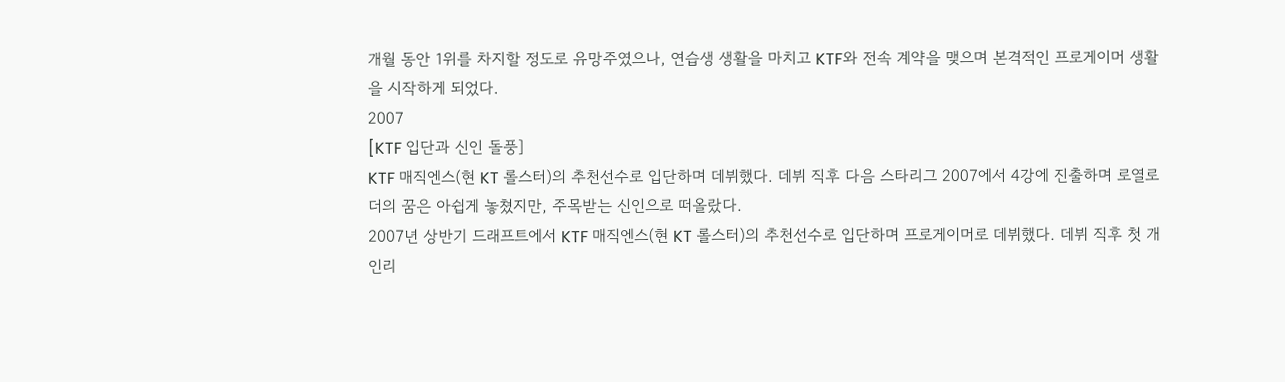개월 동안 1위를 차지할 정도로 유망주였으나, 연습생 생활을 마치고 KTF와 전속 계약을 맺으며 본격적인 프로게이머 생활을 시작하게 되었다.
2007
[KTF 입단과 신인 돌풍]
KTF 매직엔스(현 KT 롤스터)의 추천선수로 입단하며 데뷔했다. 데뷔 직후 다음 스타리그 2007에서 4강에 진출하며 로열로더의 꿈은 아쉽게 놓쳤지만, 주목받는 신인으로 떠올랐다.
2007년 상반기 드래프트에서 KTF 매직엔스(현 KT 롤스터)의 추천선수로 입단하며 프로게이머로 데뷔했다. 데뷔 직후 첫 개인리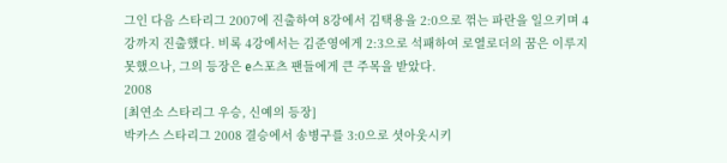그인 다음 스타리그 2007에 진출하여 8강에서 김택용을 2:0으로 꺾는 파란을 일으키며 4강까지 진출했다. 비록 4강에서는 김준영에게 2:3으로 석패하여 로열로더의 꿈은 이루지 못했으나, 그의 등장은 e스포츠 팬들에게 큰 주목을 받았다.
2008
[최연소 스타리그 우승, 신예의 등장]
박카스 스타리그 2008 결승에서 송병구를 3:0으로 셧아웃시키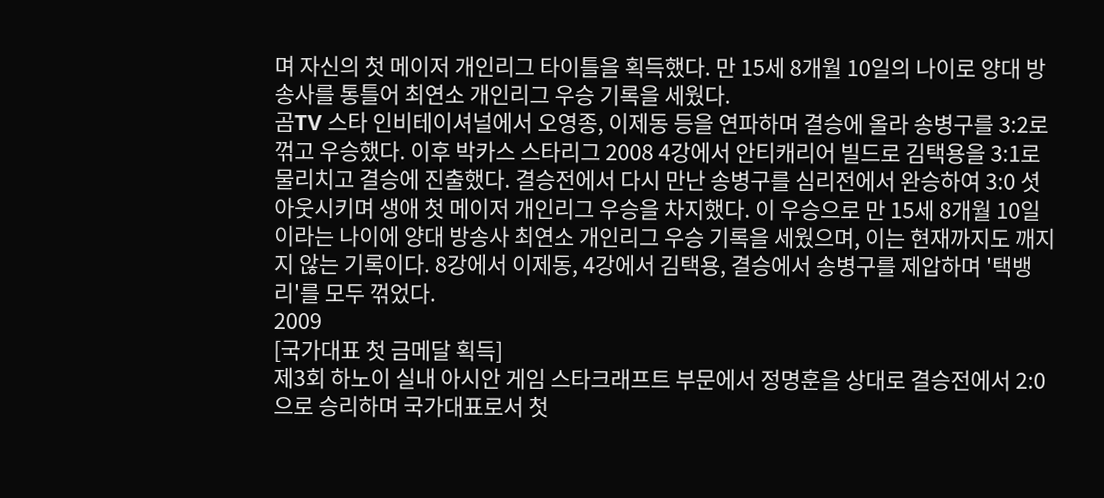며 자신의 첫 메이저 개인리그 타이틀을 획득했다. 만 15세 8개월 10일의 나이로 양대 방송사를 통틀어 최연소 개인리그 우승 기록을 세웠다.
곰TV 스타 인비테이셔널에서 오영종, 이제동 등을 연파하며 결승에 올라 송병구를 3:2로 꺾고 우승했다. 이후 박카스 스타리그 2008 4강에서 안티캐리어 빌드로 김택용을 3:1로 물리치고 결승에 진출했다. 결승전에서 다시 만난 송병구를 심리전에서 완승하여 3:0 셧아웃시키며 생애 첫 메이저 개인리그 우승을 차지했다. 이 우승으로 만 15세 8개월 10일이라는 나이에 양대 방송사 최연소 개인리그 우승 기록을 세웠으며, 이는 현재까지도 깨지지 않는 기록이다. 8강에서 이제동, 4강에서 김택용, 결승에서 송병구를 제압하며 '택뱅리'를 모두 꺾었다.
2009
[국가대표 첫 금메달 획득]
제3회 하노이 실내 아시안 게임 스타크래프트 부문에서 정명훈을 상대로 결승전에서 2:0으로 승리하며 국가대표로서 첫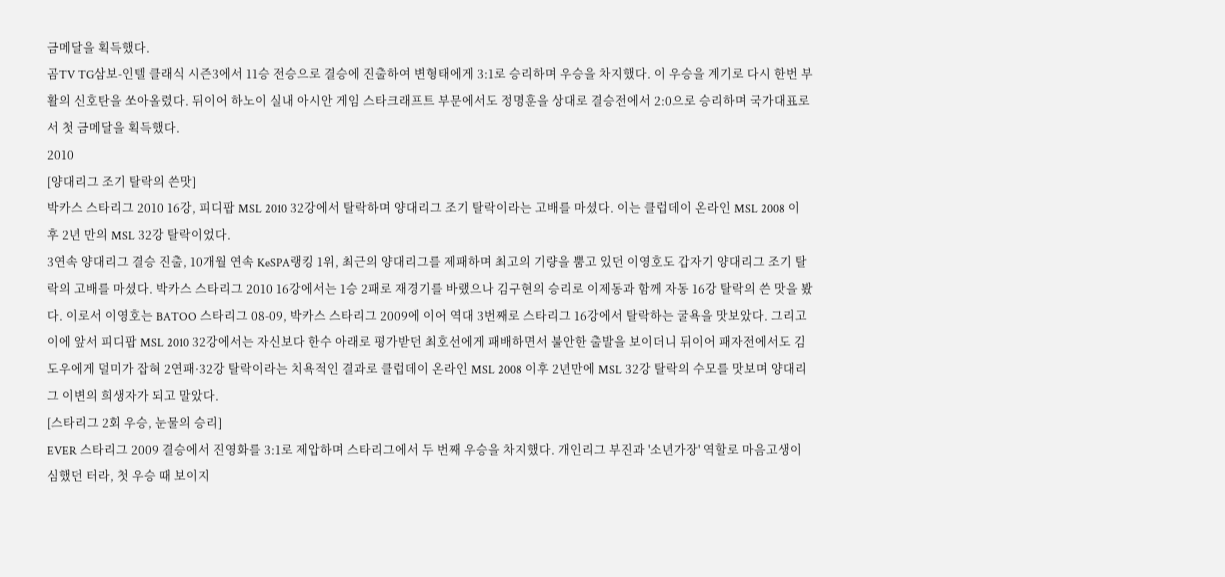금메달을 획득했다.
곰TV TG삼보-인텔 클래식 시즌3에서 11승 전승으로 결승에 진출하여 변형태에게 3:1로 승리하며 우승을 차지했다. 이 우승을 계기로 다시 한번 부활의 신호탄을 쏘아올렸다. 뒤이어 하노이 실내 아시안 게임 스타크래프트 부문에서도 정명훈을 상대로 결승전에서 2:0으로 승리하며 국가대표로서 첫 금메달을 획득했다.
2010
[양대리그 조기 탈락의 쓴맛]
박카스 스타리그 2010 16강, 피디팝 MSL 2010 32강에서 탈락하며 양대리그 조기 탈락이라는 고배를 마셨다. 이는 클럽데이 온라인 MSL 2008 이후 2년 만의 MSL 32강 탈락이었다.
3연속 양대리그 결승 진출, 10개월 연속 KeSPA랭킹 1위, 최근의 양대리그를 제패하며 최고의 기량을 뿜고 있던 이영호도 갑자기 양대리그 조기 탈락의 고배를 마셨다. 박카스 스타리그 2010 16강에서는 1승 2패로 재경기를 바랬으나 김구현의 승리로 이제동과 함께 자동 16강 탈락의 쓴 맛을 봤다. 이로서 이영호는 BATOO 스타리그 08-09, 박카스 스타리그 2009에 이어 역대 3번째로 스타리그 16강에서 탈락하는 굴욕을 맛보았다. 그리고 이에 앞서 피디팝 MSL 2010 32강에서는 자신보다 한수 아래로 평가받던 최호선에게 패배하면서 불안한 출발을 보이더니 뒤이어 패자전에서도 김도우에게 덜미가 잡혀 2연패·32강 탈락이라는 치욕적인 결과로 클럽데이 온라인 MSL 2008 이후 2년만에 MSL 32강 탈락의 수모를 맛보며 양대리그 이변의 희생자가 되고 말았다.
[스타리그 2회 우승, 눈물의 승리]
EVER 스타리그 2009 결승에서 진영화를 3:1로 제압하며 스타리그에서 두 번째 우승을 차지했다. 개인리그 부진과 '소년가장' 역할로 마음고생이 심했던 터라, 첫 우승 때 보이지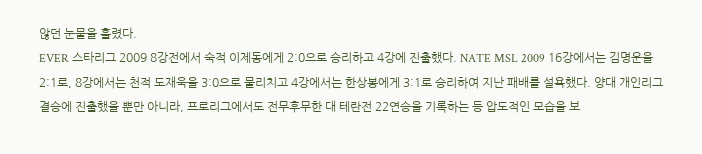않던 눈물을 흘렸다.
EVER 스타리그 2009 8강전에서 숙적 이제동에게 2:0으로 승리하고 4강에 진출했다. NATE MSL 2009 16강에서는 김명운을 2:1로, 8강에서는 천적 도재욱을 3:0으로 물리치고 4강에서는 한상봉에게 3:1로 승리하여 지난 패배를 설욕했다. 양대 개인리그 결승에 진출했을 뿐만 아니라, 프로리그에서도 전무후무한 대 테란전 22연승을 기록하는 등 압도적인 모습을 보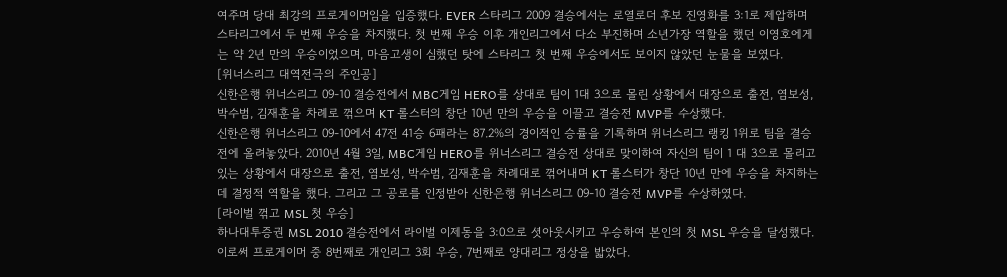여주며 당대 최강의 프로게이머임을 입증했다. EVER 스타리그 2009 결승에서는 로열로더 후보 진영화를 3:1로 제압하며 스타리그에서 두 번째 우승을 차지했다. 첫 번째 우승 이후 개인리그에서 다소 부진하며 소년가장 역할을 했던 이영호에게는 약 2년 만의 우승이었으며, 마음고생이 심했던 탓에 스타리그 첫 번째 우승에서도 보이지 않았던 눈물을 보였다.
[위너스리그 대역전극의 주인공]
신한은행 위너스리그 09-10 결승전에서 MBC게임 HERO를 상대로 팀이 1대 3으로 몰린 상황에서 대장으로 출전, 염보성, 박수범, 김재훈을 차례로 꺾으며 KT 롤스터의 창단 10년 만의 우승을 이끌고 결승전 MVP를 수상했다.
신한은행 위너스리그 09-10에서 47전 41승 6패라는 87.2%의 경이적인 승률을 기록하며 위너스리그 랭킹 1위로 팀을 결승전에 올려놓았다. 2010년 4월 3일, MBC게임 HERO를 위너스리그 결승전 상대로 맞이하여 자신의 팀이 1 대 3으로 몰리고 있는 상황에서 대장으로 출전, 염보성, 박수범, 김재훈을 차례대로 꺾어내며 KT 롤스터가 창단 10년 만에 우승을 차지하는 데 결정적 역할을 했다. 그리고 그 공로를 인정받아 신한은행 위너스리그 09-10 결승전 MVP를 수상하였다.
[라이벌 꺾고 MSL 첫 우승]
하나대투증권 MSL 2010 결승전에서 라이벌 이제동을 3:0으로 셧아웃시키고 우승하여 본인의 첫 MSL 우승을 달성했다. 이로써 프로게이머 중 8번째로 개인리그 3회 우승, 7번째로 양대리그 정상을 밟았다.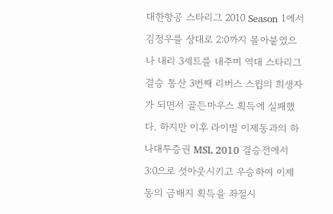대한항공 스타리그 2010 Season 1에서 김정우를 상대로 2:0까지 몰아붙였으나 내리 3세트를 내주며 역대 스타리그 결승 통산 3번째 리버스 스윕의 희생자가 되면서 골든마우스 획득에 실패했다. 하지만 이후 라이벌 이제동과의 하나대투증권 MSL 2010 결승전에서 3:0으로 셧아웃시키고 우승하여 이제동의 금배지 획득을 좌절시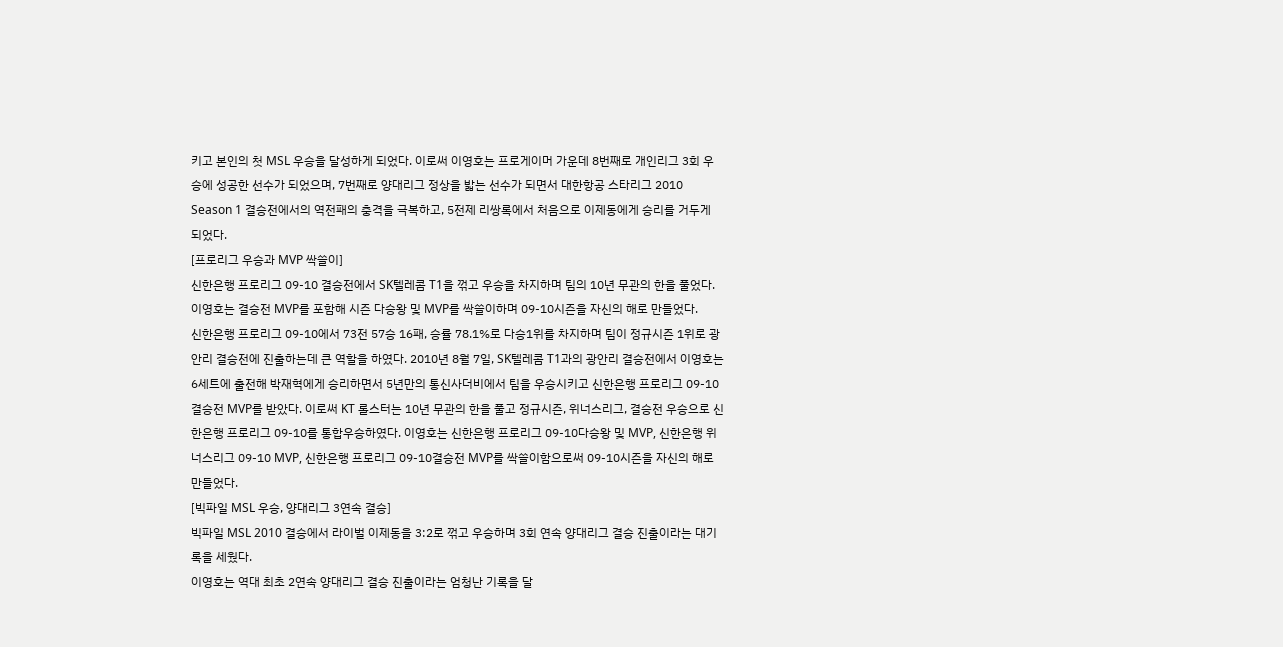키고 본인의 첫 MSL 우승을 달성하게 되었다. 이로써 이영호는 프로게이머 가운데 8번째로 개인리그 3회 우승에 성공한 선수가 되었으며, 7번째로 양대리그 정상을 밟는 선수가 되면서 대한항공 스타리그 2010 Season 1 결승전에서의 역전패의 충격을 극복하고, 5전제 리쌍록에서 처음으로 이제동에게 승리를 거두게 되었다.
[프로리그 우승과 MVP 싹쓸이]
신한은행 프로리그 09-10 결승전에서 SK텔레콤 T1을 꺾고 우승을 차지하며 팀의 10년 무관의 한을 풀었다. 이영호는 결승전 MVP를 포함해 시즌 다승왕 및 MVP를 싹쓸이하며 09-10시즌을 자신의 해로 만들었다.
신한은행 프로리그 09-10에서 73전 57승 16패, 승률 78.1%로 다승1위를 차지하며 팀이 정규시즌 1위로 광안리 결승전에 진출하는데 큰 역할을 하였다. 2010년 8월 7일, SK텔레콤 T1과의 광안리 결승전에서 이영호는 6세트에 출전해 박재혁에게 승리하면서 5년만의 통신사더비에서 팀을 우승시키고 신한은행 프로리그 09-10결승전 MVP를 받았다. 이로써 KT 롤스터는 10년 무관의 한을 풀고 정규시즌, 위너스리그, 결승전 우승으로 신한은행 프로리그 09-10를 통합우승하였다. 이영호는 신한은행 프로리그 09-10다승왕 및 MVP, 신한은행 위너스리그 09-10 MVP, 신한은행 프로리그 09-10결승전 MVP를 싹쓸이함으로써 09-10시즌을 자신의 해로 만들었다.
[빅파일 MSL 우승, 양대리그 3연속 결승]
빅파일 MSL 2010 결승에서 라이벌 이제동을 3:2로 꺾고 우승하며 3회 연속 양대리그 결승 진출이라는 대기록을 세웠다.
이영호는 역대 최초 2연속 양대리그 결승 진출이라는 엄청난 기록을 달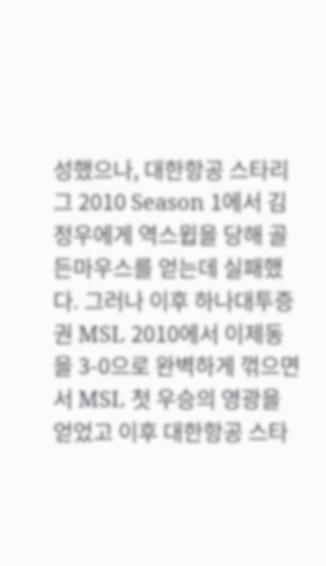성했으나, 대한항공 스타리그 2010 Season 1에서 김정우에게 역스윕을 당해 골든마우스를 얻는데 실패했다. 그러나 이후 하나대투증권 MSL 2010에서 이제동을 3-0으로 완벽하게 꺾으면서 MSL 첫 우승의 영광을 얻었고 이후 대한항공 스타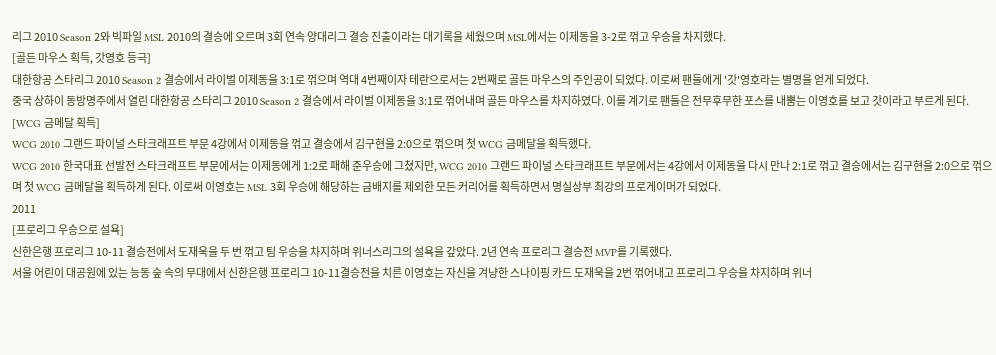리그 2010 Season 2와 빅파일 MSL 2010의 결승에 오르며 3회 연속 양대리그 결승 진출이라는 대기록을 세웠으며 MSL에서는 이제동을 3-2로 꺾고 우승을 차지했다.
[골든 마우스 획득, 갓영호 등극]
대한항공 스타리그 2010 Season 2 결승에서 라이벌 이제동을 3:1로 꺾으며 역대 4번째이자 테란으로서는 2번째로 골든 마우스의 주인공이 되었다. 이로써 팬들에게 '갓'영호라는 별명을 얻게 되었다.
중국 상하이 동방명주에서 열린 대한항공 스타리그 2010 Season 2 결승에서 라이벌 이제동을 3:1로 꺾어내며 골든 마우스를 차지하였다. 이를 계기로 팬들은 전무후무한 포스를 내뿜는 이영호를 보고 갓이라고 부르게 된다.
[WCG 금메달 획득]
WCG 2010 그랜드 파이널 스타크래프트 부문 4강에서 이제동을 꺾고 결승에서 김구현을 2:0으로 꺾으며 첫 WCG 금메달을 획득했다.
WCG 2010 한국대표 선발전 스타크래프트 부문에서는 이제동에게 1:2로 패해 준우승에 그쳤지만, WCG 2010 그랜드 파이널 스타크래프트 부문에서는 4강에서 이제동을 다시 만나 2:1로 꺾고 결승에서는 김구현을 2:0으로 꺾으며 첫 WCG 금메달을 획득하게 된다. 이로써 이영호는 MSL 3회 우승에 해당하는 금배지를 제외한 모든 커리어를 획득하면서 명실상부 최강의 프로게이머가 되었다.
2011
[프로리그 우승으로 설욕]
신한은행 프로리그 10-11 결승전에서 도재욱을 두 번 꺾고 팀 우승을 차지하며 위너스리그의 설욕을 갚았다. 2년 연속 프로리그 결승전 MVP를 기록했다.
서울 어린이 대공원에 있는 능동 숲 속의 무대에서 신한은행 프로리그 10-11결승전을 치른 이영호는 자신을 겨냥한 스나이핑 카드 도재욱을 2번 꺾어내고 프로리그 우승을 차지하며 위너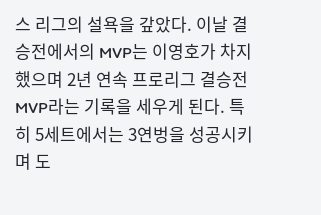스 리그의 설욕을 갚았다. 이날 결승전에서의 MVP는 이영호가 차지했으며 2년 연속 프로리그 결승전 MVP라는 기록을 세우게 된다. 특히 5세트에서는 3연벙을 성공시키며 도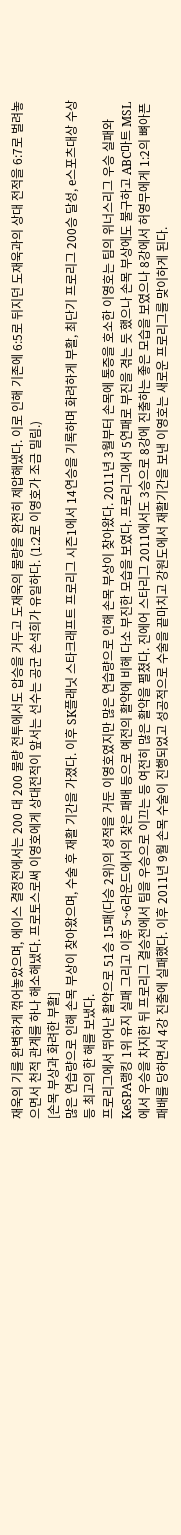재욱의 기를 완벽하게 꺾어놓았으며, 에이스 결정전에서는 200 대 200 물량 전투에서도 압승을 거두고 도재욱의 물량을 완전히 제압해냈다. 이로 인해 기존에 6:5로 뒤지던 도재욱과의 상대 전적을 6:7로 벌려놓으면서 천적 관계를 하나 해소해냈다. 프로토스로써 이영호에게 상대전적이 앞서는 선수는 공군 손석희가 유일하다. (1:2로 이영호가 조금 밀림.)
[손목 부상과 화려한 부활]
많은 연습량으로 인해 손목 부상이 찾아왔으며, 수술 후 재활 기간을 가졌다. 이후 SK플래닛 스타크래프트 프로리그 시즌1에서 14연승을 기록하며 화려하게 부활, 최단기 프로리그 200승 달성, e스포츠대상 수상 등 최고의 한 해를 보냈다.
프로리그에서 뛰어난 활약으로 51승 15패(다승 2위)의 성적을 거둔 이영호였지만 많은 연습량으로 인해 손목 부상이 찾아왔다. 2011년 3월부터 손목에 통증을 호소한 이영호는 팀의 위너스리그 우승 실패와 KeSPA랭킹 1위 유지 실패 그리고 이후 5~6라운드에서의 잦은 패배 등으로 예전의 활약에 비해 다소 부진한 모습을 보였다. 프로리그에서 5연패로 부진을 겪는 듯 했으나 손목 부상에도 불구하고 ABC마트 MSL에서 우승을 차지한 뒤 프로리그 결승전에서 팀을 우승으로 이끄는 등 여전히 많은 활약을 펼쳤다. 진에어 스타리그 2011에서도 3승으로 8강에 진출하는 좋은 모습을 보였으나 8강에서 허영무에게 1:2의 뼈아픈 패배를 당하면서 4강 진출에 실패했다. 이후 2011년 9월 손목 수술이 진행되었고 성공적으로 수술을 끝마치고 강원도에서 재활기간을 보낸 이영호는 새로운 프로리그를 맞이하게 된다.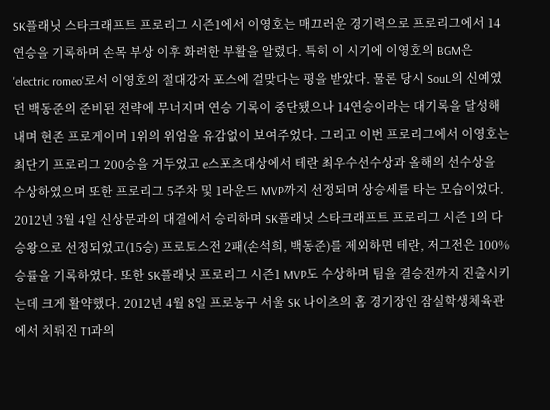SK플래닛 스타크래프트 프로리그 시즌1에서 이영호는 매끄러운 경기력으로 프로리그에서 14연승을 기록하며 손목 부상 이후 화려한 부활을 알렸다. 특히 이 시기에 이영호의 BGM은 'electric romeo'로서 이영호의 절대강자 포스에 걸맞다는 평을 받았다. 물론 당시 SouL의 신예였던 백동준의 준비된 전략에 무너지며 연승 기록이 중단됐으나 14연승이라는 대기록을 달성해내며 현존 프로게이머 1위의 위엄을 유감없이 보여주었다. 그리고 이번 프로리그에서 이영호는 최단기 프로리그 200승을 거두었고 e스포츠대상에서 테란 최우수선수상과 올해의 선수상을 수상하였으며 또한 프로리그 5주차 및 1라운드 MVP까지 선정되며 상승세를 타는 모습이었다. 2012년 3월 4일 신상문과의 대결에서 승리하며 SK플래닛 스타크래프트 프로리그 시즌 1의 다승왕으로 선정되었고(15승) 프로토스전 2패(손석희, 백동준)를 제외하면 테란, 저그전은 100% 승률을 기록하였다. 또한 SK플래닛 프로리그 시즌1 MVP도 수상하며 팀을 결승전까지 진출시키는데 크게 활약했다. 2012년 4월 8일 프로농구 서울 SK 나이츠의 홈 경기장인 잠실학생체육관에서 치뤄진 T1과의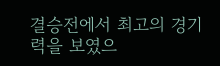결승전에서 최고의 경기력을 보였으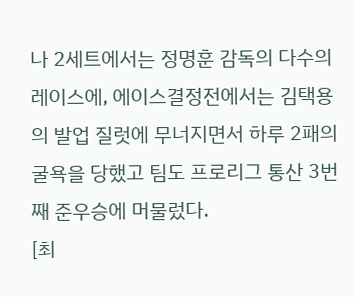나 2세트에서는 정명훈 감독의 다수의 레이스에, 에이스결정전에서는 김택용의 발업 질럿에 무너지면서 하루 2패의 굴욕을 당했고 팀도 프로리그 통산 3번째 준우승에 머물렀다.
[최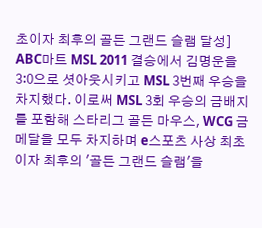초이자 최후의 골든 그랜드 슬램 달성]
ABC마트 MSL 2011 결승에서 김명운을 3:0으로 셧아웃시키고 MSL 3번째 우승을 차지했다. 이로써 MSL 3회 우승의 금배지를 포함해 스타리그 골든 마우스, WCG 금메달을 모두 차지하며 e스포츠 사상 최초이자 최후의 '골든 그랜드 슬램'을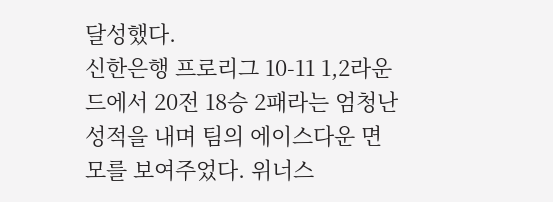달성했다.
신한은행 프로리그 10-11 1,2라운드에서 20전 18승 2패라는 엄청난 성적을 내며 팀의 에이스다운 면모를 보여주었다. 위너스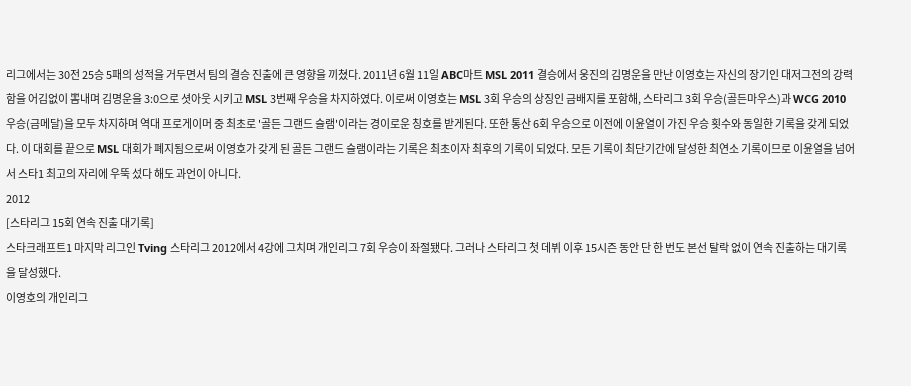리그에서는 30전 25승 5패의 성적을 거두면서 팀의 결승 진출에 큰 영향을 끼쳤다. 2011년 6월 11일 ABC마트 MSL 2011 결승에서 웅진의 김명운을 만난 이영호는 자신의 장기인 대저그전의 강력함을 어김없이 뽐내며 김명운을 3:0으로 셧아웃 시키고 MSL 3번째 우승을 차지하였다. 이로써 이영호는 MSL 3회 우승의 상징인 금배지를 포함해, 스타리그 3회 우승(골든마우스)과 WCG 2010 우승(금메달)을 모두 차지하며 역대 프로게이머 중 최초로 '골든 그랜드 슬램'이라는 경이로운 칭호를 받게된다. 또한 통산 6회 우승으로 이전에 이윤열이 가진 우승 횟수와 동일한 기록을 갖게 되었다. 이 대회를 끝으로 MSL 대회가 폐지됨으로써 이영호가 갖게 된 골든 그랜드 슬램이라는 기록은 최초이자 최후의 기록이 되었다. 모든 기록이 최단기간에 달성한 최연소 기록이므로 이윤열을 넘어서 스타1 최고의 자리에 우뚝 섰다 해도 과언이 아니다.
2012
[스타리그 15회 연속 진출 대기록]
스타크래프트1 마지막 리그인 Tving 스타리그 2012에서 4강에 그치며 개인리그 7회 우승이 좌절됐다. 그러나 스타리그 첫 데뷔 이후 15시즌 동안 단 한 번도 본선 탈락 없이 연속 진출하는 대기록을 달성했다.
이영호의 개인리그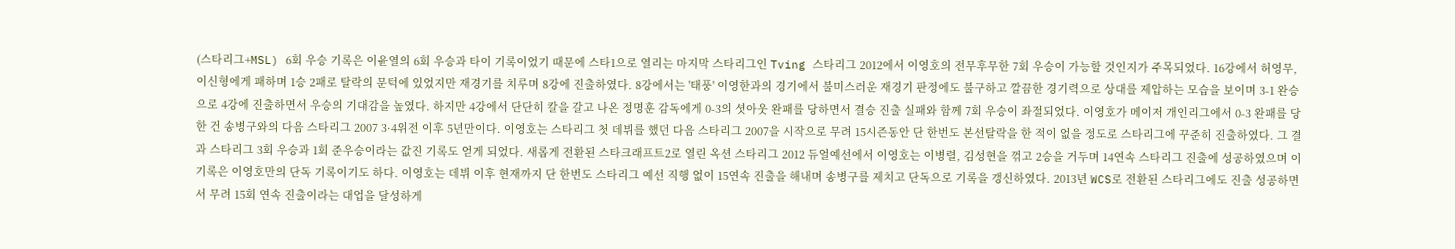(스타리그+MSL) 6회 우승 기록은 이윤열의 6회 우승과 타이 기록이었기 때문에 스타1으로 열리는 마지막 스타리그인 Tving 스타리그 2012에서 이영호의 전무후무한 7회 우승이 가능할 것인지가 주목되었다. 16강에서 허영무, 이신형에게 패하며 1승 2패로 탈락의 문턱에 있었지만 재경기를 치루며 8강에 진출하였다. 8강에서는 '태풍' 이영한과의 경기에서 불미스러운 재경기 판정에도 불구하고 깔끔한 경기력으로 상대를 제압하는 모습을 보이며 3-1 완승으로 4강에 진출하면서 우승의 기대감을 높였다. 하지만 4강에서 단단히 칼을 갈고 나온 정명훈 감독에게 0-3의 셧아웃 완패를 당하면서 결승 진출 실패와 함께 7회 우승이 좌절되었다. 이영호가 메이저 개인리그에서 0-3 완패를 당한 건 송병구와의 다음 스타리그 2007 3·4위전 이후 5년만이다. 이영호는 스타리그 첫 데뷔를 했던 다음 스타리그 2007을 시작으로 무려 15시즌동안 단 한번도 본선탈락을 한 적이 없을 정도로 스타리그에 꾸준히 진출하였다. 그 결과 스타리그 3회 우승과 1회 준우승이라는 값진 기록도 얻게 되었다. 새롭게 전환된 스타크래프트2로 열린 옥션 스타리그 2012 듀얼예선에서 이영호는 이병렬, 김성현을 꺾고 2승을 거두며 14연속 스타리그 진출에 성공하였으며 이 기록은 이영호만의 단독 기록이기도 하다. 이영호는 데뷔 이후 현재까지 단 한번도 스타리그 예선 직행 없이 15연속 진출을 해내며 송병구를 제치고 단독으로 기록을 갱신하였다. 2013년 WCS로 전환된 스타리그에도 진출 성공하면서 무려 15회 연속 진출이라는 대업을 달성하게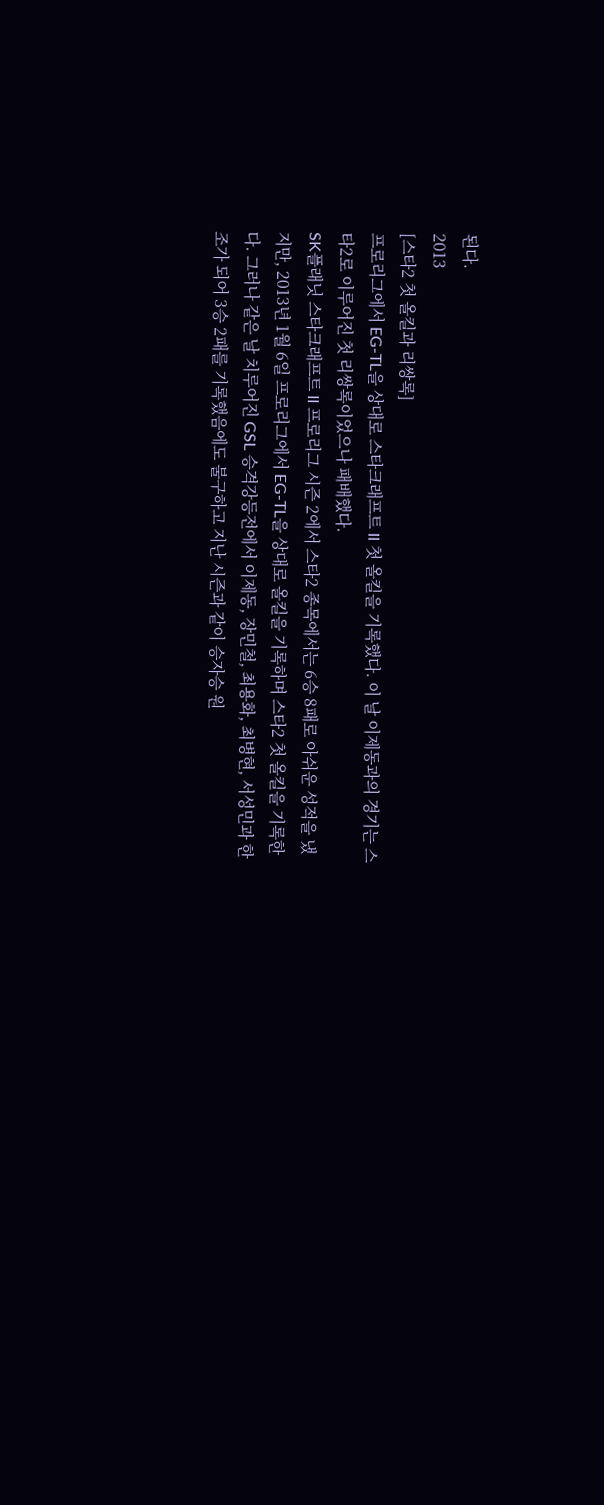된다.
2013
[스타2 첫 올킬과 리쌍록]
프로리그에서 EG-TL을 상대로 스타크래프트 II 첫 올킬을 기록했다. 이 날 이제동과의 경기는 스타2로 이루어진 첫 리쌍록이었으나 패배했다.
SK플래닛 스타크래프트 II 프로리그 시즌 2에서 스타2 종목에서는 6승 8패로 아쉬운 성적을 냈지만, 2013년 1월 6일 프로리그에서 EG-TL을 상대로 올킬을 기록하며 스타2 첫 올킬을 기록한다. 그러나 같은 날 치루어진 GSL 승격강등전에서 이제동, 장민철, 최용화, 최병현, 서성민과 한 조가 되어 3승 2패를 기록했음에도 불구하고 지난 시즌과 같이 승자승 원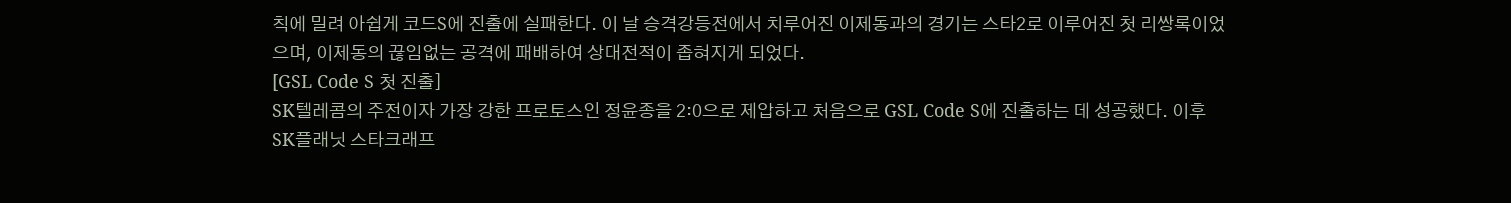칙에 밀려 아쉽게 코드S에 진출에 실패한다. 이 날 승격강등전에서 치루어진 이제동과의 경기는 스타2로 이루어진 첫 리쌍록이었으며, 이제동의 끊임없는 공격에 패배하여 상대전적이 좁혀지게 되었다.
[GSL Code S 첫 진출]
SK텔레콤의 주전이자 가장 강한 프로토스인 정윤종을 2:0으로 제압하고 처음으로 GSL Code S에 진출하는 데 성공했다. 이후 SK플래닛 스타크래프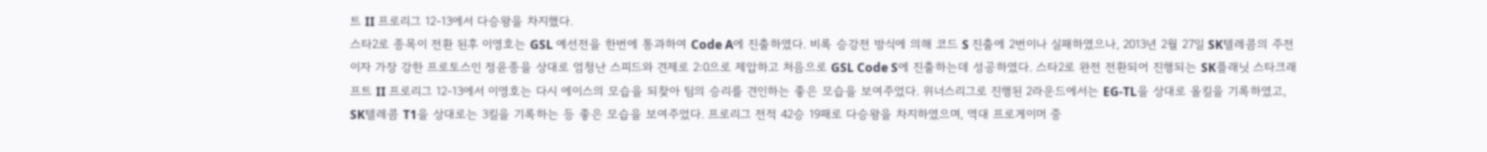트 II 프로리그 12-13에서 다승왕을 차지했다.
스타2로 종목이 전환 된후 이영호는 GSL 예선전을 한번에 통과하여 Code A에 진출하였다. 비록 승강전 방식에 의해 코드 S 진출에 2번이나 실패하였으나, 2013년 2월 27일 SK텔레콤의 주전이자 가장 강한 프로토스인 정윤종을 상대로 엄청난 스피드와 견제로 2:0으로 제압하고 처음으로 GSL Code S에 진출하는데 성공하였다. 스타2로 완전 전환되어 진행되는 SK플래닛 스타크래프트 II 프로리그 12-13에서 이영호는 다시 에이스의 모습을 되찾아 팀의 승리를 견인하는 좋은 모습을 보여주었다. 위너스리그로 진행된 2라운드에서는 EG-TL을 상대로 올킬을 기록하였고, SK텔레콤 T1을 상대로는 3킬을 기록하는 등 좋은 모습을 보여주었다. 프로리그 전적 42승 19패로 다승왕을 차지하였으며, 역대 프로게이머 중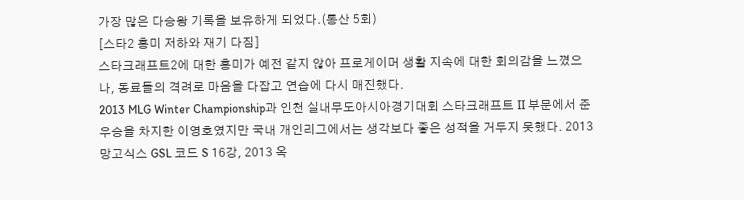가장 많은 다승왕 기록을 보유하게 되었다.(통산 5회)
[스타2 흥미 저하와 재기 다짐]
스타크래프트2에 대한 흥미가 예전 같지 않아 프로게이머 생활 지속에 대한 회의감을 느꼈으나, 동료들의 격려로 마음을 다잡고 연습에 다시 매진했다.
2013 MLG Winter Championship과 인천 실내무도아시아경기대회 스타크래프트 II 부문에서 준우승을 차지한 이영호였지만 국내 개인리그에서는 생각보다 좋은 성적을 거두지 못했다. 2013 망고식스 GSL 코드 S 16강, 2013 옥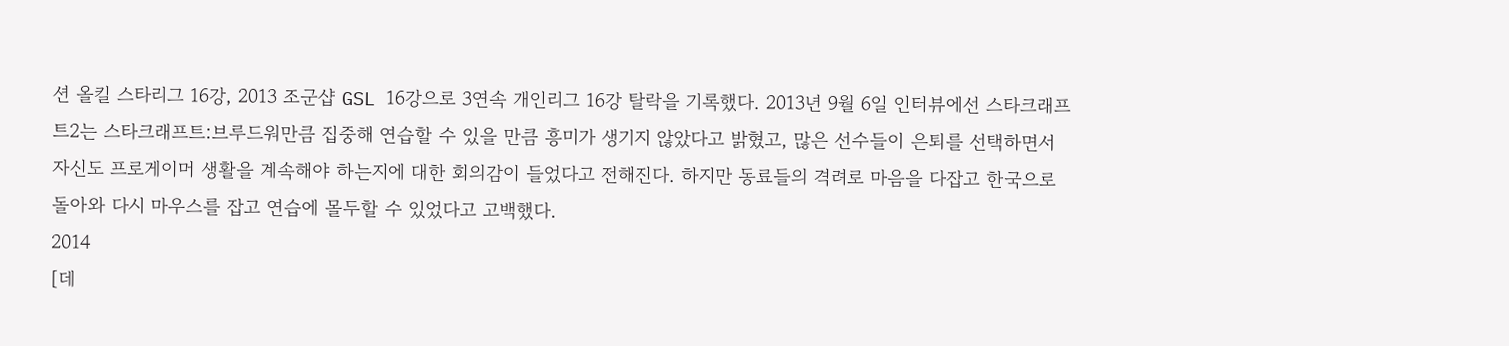션 올킬 스타리그 16강, 2013 조군샵 GSL 16강으로 3연속 개인리그 16강 탈락을 기록했다. 2013년 9월 6일 인터뷰에선 스타크래프트2는 스타크래프트:브루드워만큼 집중해 연습할 수 있을 만큼 흥미가 생기지 않았다고 밝혔고, 많은 선수들이 은퇴를 선택하면서 자신도 프로게이머 생활을 계속해야 하는지에 대한 회의감이 들었다고 전해진다. 하지만 동료들의 격려로 마음을 다잡고 한국으로 돌아와 다시 마우스를 잡고 연습에 몰두할 수 있었다고 고백했다.
2014
[데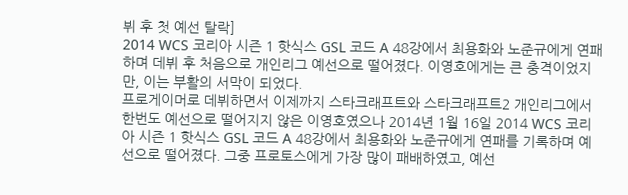뷔 후 첫 예선 탈락]
2014 WCS 코리아 시즌 1 핫식스 GSL 코드 A 48강에서 최용화와 노준규에게 연패하며 데뷔 후 처음으로 개인리그 예선으로 떨어졌다. 이영호에게는 큰 충격이었지만, 이는 부활의 서막이 되었다.
프로게이머로 데뷔하면서 이제까지 스타크래프트와 스타크래프트2 개인리그에서 한번도 예선으로 떨어지지 않은 이영호였으나 2014년 1월 16일 2014 WCS 코리아 시즌 1 핫식스 GSL 코드 A 48강에서 최용화와 노준규에게 연패를 기록하며 예선으로 떨어졌다. 그중 프로토스에게 가장 많이 패배하였고, 예선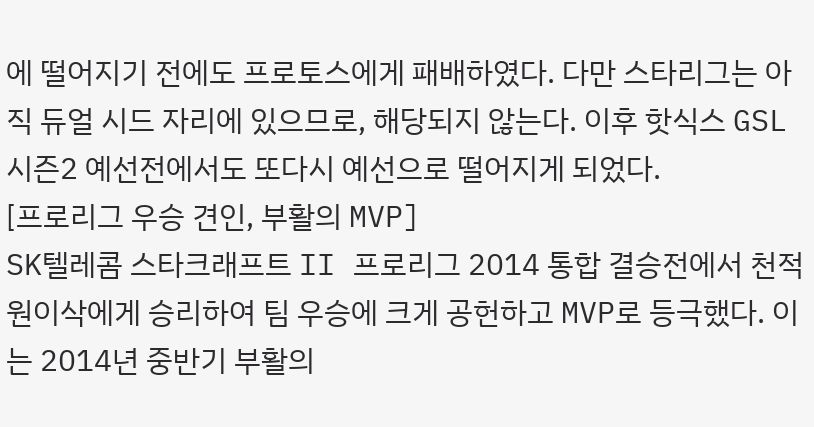에 떨어지기 전에도 프로토스에게 패배하였다. 다만 스타리그는 아직 듀얼 시드 자리에 있으므로, 해당되지 않는다. 이후 핫식스 GSL 시즌2 예선전에서도 또다시 예선으로 떨어지게 되었다.
[프로리그 우승 견인, 부활의 MVP]
SK텔레콤 스타크래프트 II 프로리그 2014 통합 결승전에서 천적 원이삭에게 승리하여 팀 우승에 크게 공헌하고 MVP로 등극했다. 이는 2014년 중반기 부활의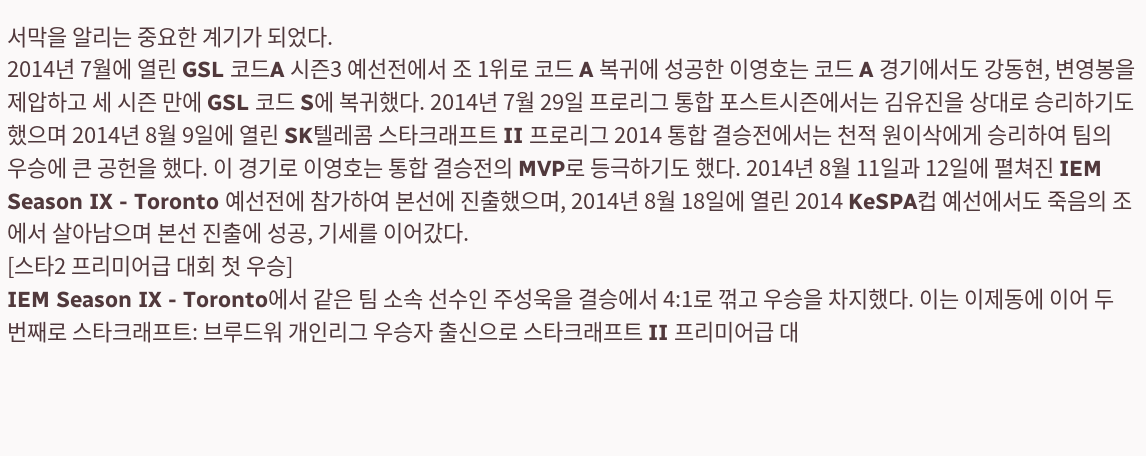서막을 알리는 중요한 계기가 되었다.
2014년 7월에 열린 GSL 코드A 시즌3 예선전에서 조 1위로 코드 A 복귀에 성공한 이영호는 코드 A 경기에서도 강동현, 변영봉을 제압하고 세 시즌 만에 GSL 코드 S에 복귀했다. 2014년 7월 29일 프로리그 통합 포스트시즌에서는 김유진을 상대로 승리하기도 했으며 2014년 8월 9일에 열린 SK텔레콤 스타크래프트 II 프로리그 2014 통합 결승전에서는 천적 원이삭에게 승리하여 팀의 우승에 큰 공헌을 했다. 이 경기로 이영호는 통합 결승전의 MVP로 등극하기도 했다. 2014년 8월 11일과 12일에 펼쳐진 IEM Season IX - Toronto 예선전에 참가하여 본선에 진출했으며, 2014년 8월 18일에 열린 2014 KeSPA컵 예선에서도 죽음의 조에서 살아남으며 본선 진출에 성공, 기세를 이어갔다.
[스타2 프리미어급 대회 첫 우승]
IEM Season IX - Toronto에서 같은 팀 소속 선수인 주성욱을 결승에서 4:1로 꺾고 우승을 차지했다. 이는 이제동에 이어 두 번째로 스타크래프트: 브루드워 개인리그 우승자 출신으로 스타크래프트 II 프리미어급 대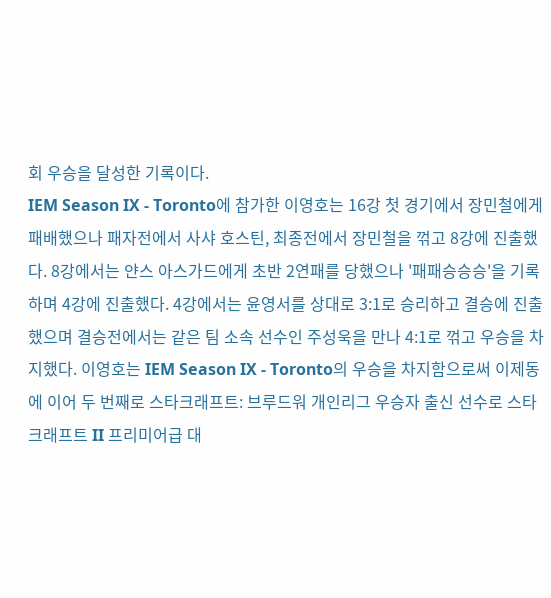회 우승을 달성한 기록이다.
IEM Season IX - Toronto에 참가한 이영호는 16강 첫 경기에서 장민철에게 패배했으나 패자전에서 사샤 호스틴, 최종전에서 장민철을 꺾고 8강에 진출했다. 8강에서는 얀스 아스가드에게 초반 2연패를 당했으나 '패패승승승'을 기록하며 4강에 진출했다. 4강에서는 윤영서를 상대로 3:1로 승리하고 결승에 진출했으며 결승전에서는 같은 팀 소속 선수인 주성욱을 만나 4:1로 꺾고 우승을 차지했다. 이영호는 IEM Season IX - Toronto의 우승을 차지함으로써 이제동에 이어 두 번째로 스타크래프트: 브루드워 개인리그 우승자 출신 선수로 스타크래프트 II 프리미어급 대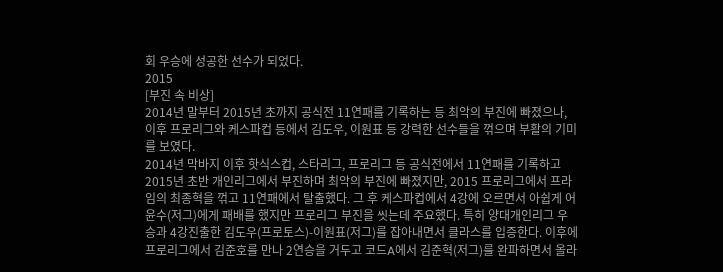회 우승에 성공한 선수가 되었다.
2015
[부진 속 비상]
2014년 말부터 2015년 초까지 공식전 11연패를 기록하는 등 최악의 부진에 빠졌으나, 이후 프로리그와 케스파컵 등에서 김도우, 이원표 등 강력한 선수들을 꺾으며 부활의 기미를 보였다.
2014년 막바지 이후 핫식스컵, 스타리그, 프로리그 등 공식전에서 11연패를 기록하고 2015년 초반 개인리그에서 부진하며 최악의 부진에 빠졌지만, 2015 프로리그에서 프라임의 최종혁을 꺾고 11연패에서 탈출했다. 그 후 케스파컵에서 4강에 오르면서 아쉽게 어윤수(저그)에게 패배를 했지만 프로리그 부진을 씻는데 주요했다. 특히 양대개인리그 우승과 4강진출한 김도우(프로토스)-이원표(저그)를 잡아내면서 클라스를 입증한다. 이후에 프로리그에서 김준호를 만나 2연승을 거두고 코드A에서 김준혁(저그)를 완파하면서 올라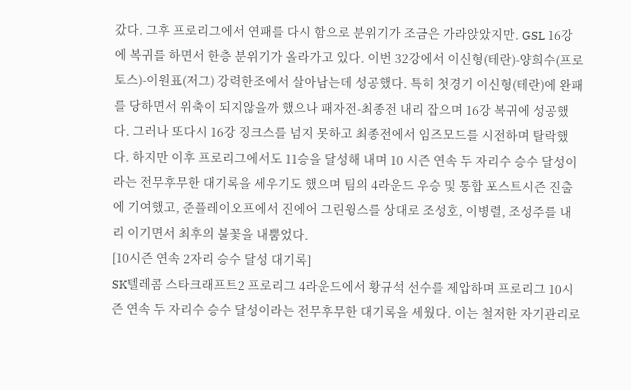갔다. 그후 프로리그에서 연패를 다시 함으로 분위기가 조금은 가라앉았지만. GSL 16강에 복귀를 하면서 한층 분위기가 올라가고 있다. 이번 32강에서 이신형(테란)-양희수(프로토스)-이원표(저그) 강력한조에서 살아남는데 성공했다. 특히 첫경기 이신형(테란)에 완패를 당하면서 위축이 되지않을까 했으나 패자전-최종전 내리 잡으며 16강 복귀에 성공했다. 그러나 또다시 16강 징크스를 넘지 못하고 최종전에서 임즈모드를 시전하며 탈락했다. 하지만 이후 프로리그에서도 11승을 달성해 내며 10 시즌 연속 두 자리수 승수 달성이라는 전무후무한 대기록을 세우기도 했으며 팀의 4라운드 우승 및 통합 포스트시즌 진출에 기여했고, 준플레이오프에서 진에어 그린윙스를 상대로 조성호, 이병렬, 조성주를 내리 이기면서 최후의 불꽃을 내뿜었다.
[10시즌 연속 2자리 승수 달성 대기록]
SK텔레콤 스타크래프트2 프로리그 4라운드에서 황규석 선수를 제압하며 프로리그 10시즌 연속 두 자리수 승수 달성이라는 전무후무한 대기록을 세웠다. 이는 철저한 자기관리로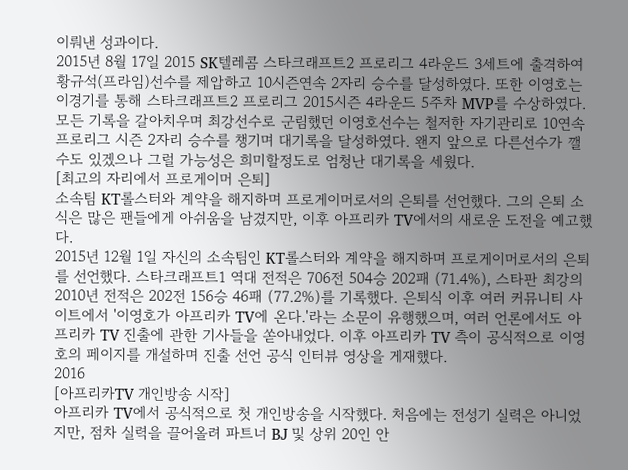이뤄낸 성과이다.
2015년 8월 17일 2015 SK텔레콤 스타크래프트2 프로리그 4라운드 3세트에 출격하여 황규석(프라임)선수를 제압하고 10시즌연속 2자리 승수를 달성하였다. 또한 이영호는 이경기를 통해 스타크래프트2 프로리그 2015시즌 4라운드 5주차 MVP를 수상하였다. 모든 기록을 갈아치우며 최강선수로 군림했던 이영호선수는 철저한 자기관리로 10연속 프로리그 시즌 2자리 승수를 챙기며 대기록을 달성하였다. 왠지 앞으로 다른선수가 깰수도 있겠으나 그럴 가능성은 희미할정도로 엄청난 대기록을 세웠다.
[최고의 자리에서 프로게이머 은퇴]
소속팀 KT롤스터와 계약을 해지하며 프로게이머로서의 은퇴를 선언했다. 그의 은퇴 소식은 많은 팬들에게 아쉬움을 남겼지만, 이후 아프리카 TV에서의 새로운 도전을 예고했다.
2015년 12월 1일 자신의 소속팀인 KT롤스터와 계약을 해지하며 프로게이머로서의 은퇴를 선언했다. 스타크래프트1 역대 전적은 706전 504승 202패 (71.4%), 스타판 최강의 2010년 전적은 202전 156승 46패 (77.2%)를 기록했다. 은퇴식 이후 여러 커뮤니티 사이트에서 '이영호가 아프리카 TV에 온다.'라는 소문이 유행했으며, 여러 언론에서도 아프리카 TV 진출에 관한 기사들을 쏟아내었다. 이후 아프리카 TV 측이 공식적으로 이영호의 페이지를 개설하며 진출 선언 공식 인터뷰 영상을 게재했다.
2016
[아프리카TV 개인방송 시작]
아프리카 TV에서 공식적으로 첫 개인방송을 시작했다. 처음에는 전성기 실력은 아니었지만, 점차 실력을 끌어올려 파트너 BJ 및 상위 20인 안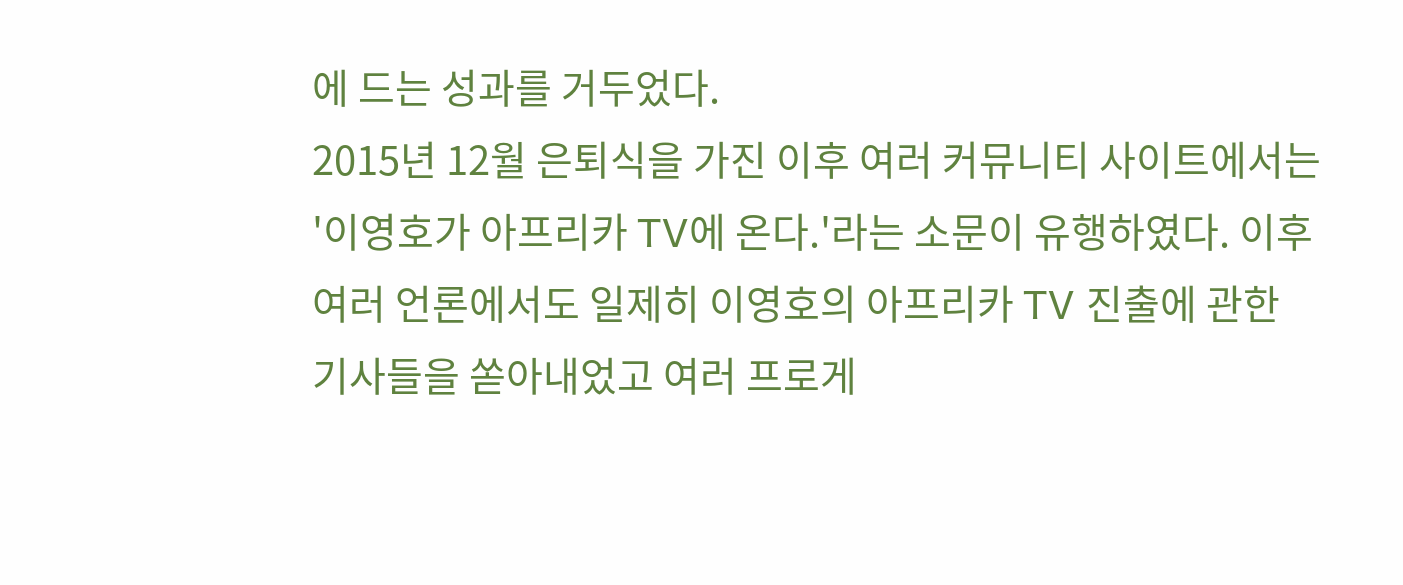에 드는 성과를 거두었다.
2015년 12월 은퇴식을 가진 이후 여러 커뮤니티 사이트에서는 '이영호가 아프리카 TV에 온다.'라는 소문이 유행하였다. 이후 여러 언론에서도 일제히 이영호의 아프리카 TV 진출에 관한 기사들을 쏟아내었고 여러 프로게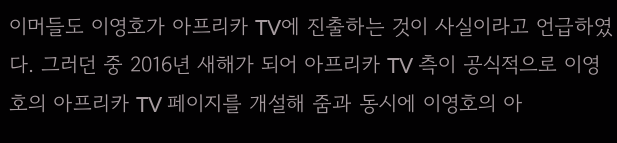이머들도 이영호가 아프리카 TV에 진출하는 것이 사실이라고 언급하였다. 그러던 중 2016년 새해가 되어 아프리카 TV 측이 공식적으로 이영호의 아프리카 TV 페이지를 개설해 줌과 동시에 이영호의 아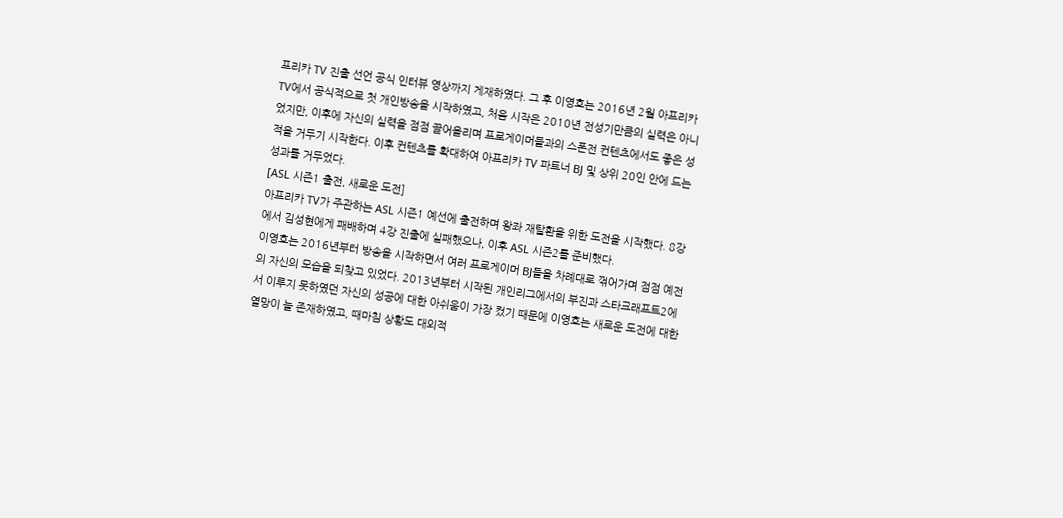프리카 TV 진출 선언 공식 인터뷰 영상까지 게재하였다. 그 후 이영호는 2016년 2월 아프리카 TV에서 공식적으로 첫 개인방송을 시작하였고, 처음 시작은 2010년 전성기만큼의 실력은 아니었지만, 이후에 자신의 실력을 점점 끌어올리며 프로게이머들과의 스폰전 컨텐츠에서도 좋은 성적을 거두기 시작한다. 이후 컨텐츠를 확대하여 아프리카 TV 파트너 BJ 및 상위 20인 안에 드는 성과를 거두었다.
[ASL 시즌1 출전, 새로운 도전]
아프리카 TV가 주관하는 ASL 시즌1 예선에 출전하며 왕좌 재탈환을 위한 도전을 시작했다. 8강에서 김성현에게 패배하며 4강 진출에 실패했으나, 이후 ASL 시즌2를 준비했다.
이영호는 2016년부터 방송을 시작하면서 여러 프로게이머 BJ들을 차례대로 꺾어가며 점점 예전의 자신의 모습을 되찾고 있었다. 2013년부터 시작된 개인리그에서의 부진과 스타크래프트2에서 이루지 못하였던 자신의 성공에 대한 아쉬움이 가장 컸기 때문에 이영호는 새로운 도전에 대한 열망이 늘 존재하였고, 때마침 상황도 대외적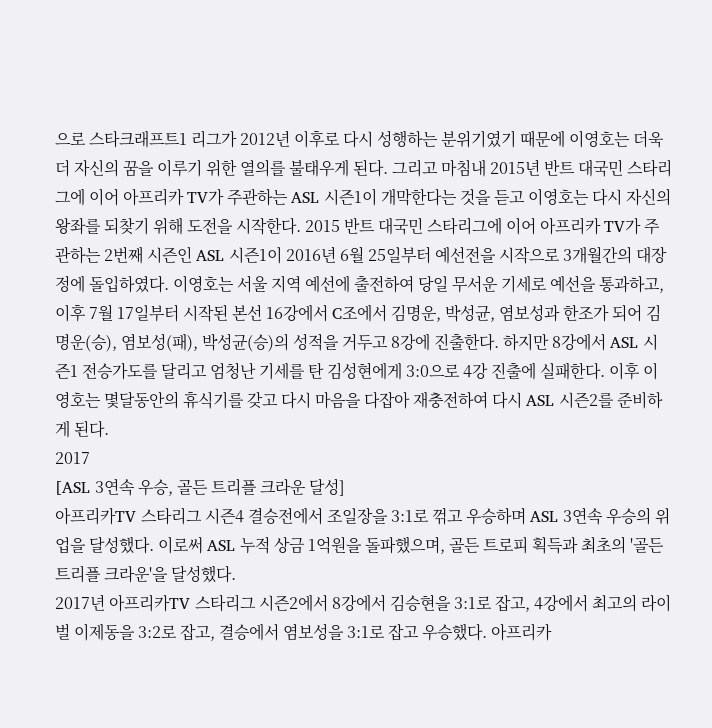으로 스타크래프트1 리그가 2012년 이후로 다시 성행하는 분위기였기 때문에 이영호는 더욱더 자신의 꿈을 이루기 위한 열의를 불태우게 된다. 그리고 마침내 2015년 반트 대국민 스타리그에 이어 아프리카 TV가 주관하는 ASL 시즌1이 개막한다는 것을 듣고 이영호는 다시 자신의 왕좌를 되찾기 위해 도전을 시작한다. 2015 반트 대국민 스타리그에 이어 아프리카 TV가 주관하는 2번째 시즌인 ASL 시즌1이 2016년 6월 25일부터 예선전을 시작으로 3개월간의 대장정에 돌입하였다. 이영호는 서울 지역 예선에 출전하여 당일 무서운 기세로 예선을 통과하고, 이후 7월 17일부터 시작된 본선 16강에서 C조에서 김명운, 박성균, 염보성과 한조가 되어 김명운(승), 염보성(패), 박성균(승)의 성적을 거두고 8강에 진출한다. 하지만 8강에서 ASL 시즌1 전승가도를 달리고 엄청난 기세를 탄 김성현에게 3:0으로 4강 진출에 실패한다. 이후 이영호는 몇달동안의 휴식기를 갖고 다시 마음을 다잡아 재충전하여 다시 ASL 시즌2를 준비하게 된다.
2017
[ASL 3연속 우승, 골든 트리플 크라운 달성]
아프리카TV 스타리그 시즌4 결승전에서 조일장을 3:1로 꺾고 우승하며 ASL 3연속 우승의 위업을 달성했다. 이로써 ASL 누적 상금 1억원을 돌파했으며, 골든 트로피 획득과 최초의 '골든 트리플 크라운'을 달성했다.
2017년 아프리카TV 스타리그 시즌2에서 8강에서 김승현을 3:1로 잡고, 4강에서 최고의 라이벌 이제동을 3:2로 잡고, 결승에서 염보성을 3:1로 잡고 우승했다. 아프리카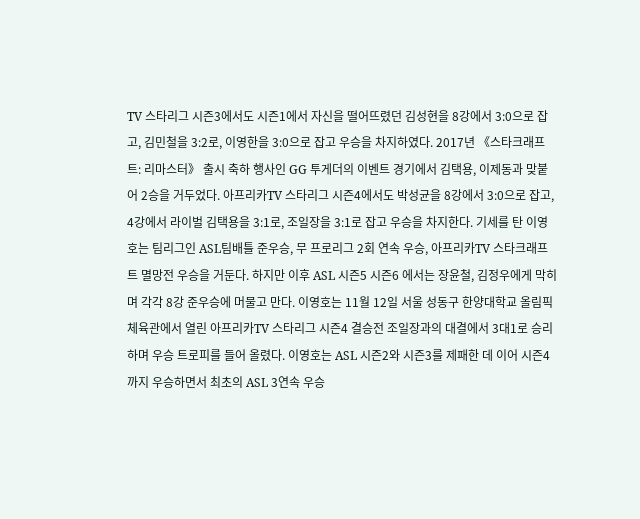TV 스타리그 시즌3에서도 시즌1에서 자신을 떨어뜨렸던 김성현을 8강에서 3:0으로 잡고, 김민철을 3:2로, 이영한을 3:0으로 잡고 우승을 차지하였다. 2017년 《스타크래프트: 리마스터》 출시 축하 행사인 GG 투게더의 이벤트 경기에서 김택용, 이제동과 맞붙어 2승을 거두었다. 아프리카TV 스타리그 시즌4에서도 박성균을 8강에서 3:0으로 잡고, 4강에서 라이벌 김택용을 3:1로, 조일장을 3:1로 잡고 우승을 차지한다. 기세를 탄 이영호는 팀리그인 ASL팀배틀 준우승, 무 프로리그 2회 연속 우승, 아프리카TV 스타크래프트 멸망전 우승을 거둔다. 하지만 이후 ASL 시즌5 시즌6 에서는 장윤철, 김정우에게 막히며 각각 8강 준우승에 머물고 만다. 이영호는 11월 12일 서울 성동구 한양대학교 올림픽체육관에서 열린 아프리카TV 스타리그 시즌4 결승전 조일장과의 대결에서 3대1로 승리하며 우승 트로피를 들어 올렸다. 이영호는 ASL 시즌2와 시즌3를 제패한 데 이어 시즌4까지 우승하면서 최초의 ASL 3연속 우승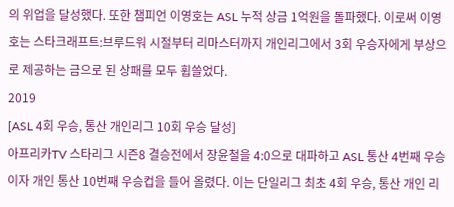의 위업을 달성했다. 또한 챔피언 이영호는 ASL 누적 상금 1억원을 돌파했다. 이로써 이영호는 스타크래프트:브루드워 시절부터 리마스터까지 개인리그에서 3회 우승자에게 부상으로 제공하는 금으로 된 상패를 모두 휩쓸었다.
2019
[ASL 4회 우승, 통산 개인리그 10회 우승 달성]
아프리카TV 스타리그 시즌8 결승전에서 장윤철을 4:0으로 대파하고 ASL 통산 4번째 우승이자 개인 통산 10번째 우승컵을 들어 올렸다. 이는 단일리그 최초 4회 우승, 통산 개인 리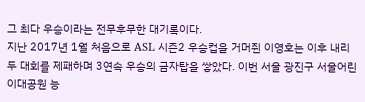그 최다 우승이라는 전무후무한 대기록이다.
지난 2017년 1월 처음으로 ASL 시즌2 우승컵을 거머쥔 이영호는 이후 내리 두 대회를 제패하며 3연속 우승의 금자탑을 쌓았다. 이번 서울 광진구 서울어린이대공원 능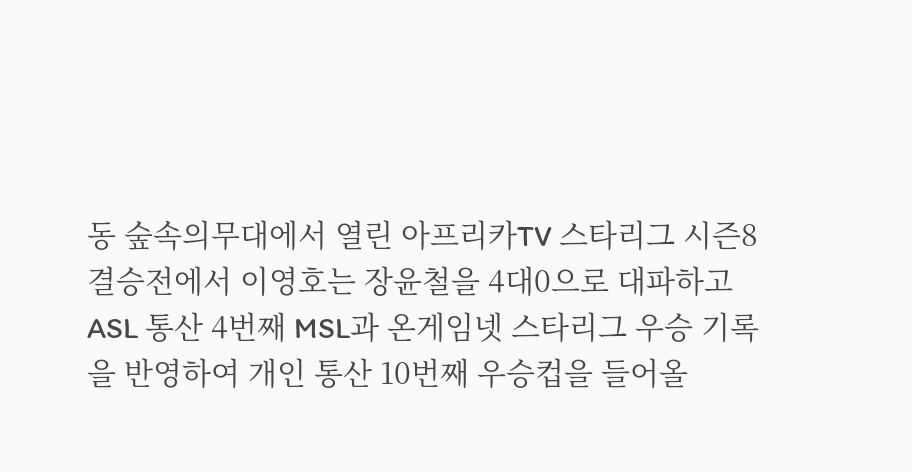동 숲속의무대에서 열린 아프리카TV 스타리그 시즌8 결승전에서 이영호는 장윤철을 4대0으로 대파하고 ASL 통산 4번째 MSL과 온게임넷 스타리그 우승 기록을 반영하여 개인 통산 10번째 우승컵을 들어올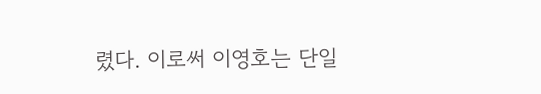렸다. 이로써 이영호는 단일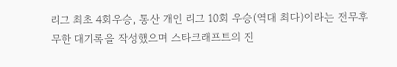리그 최초 4회우승, 통산 개인 리그 10회 우승(역대 최다)이라는 전무후무한 대기록을 작성했으며 스타크래프트의 진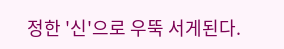정한 '신'으로 우뚝 서게된다.